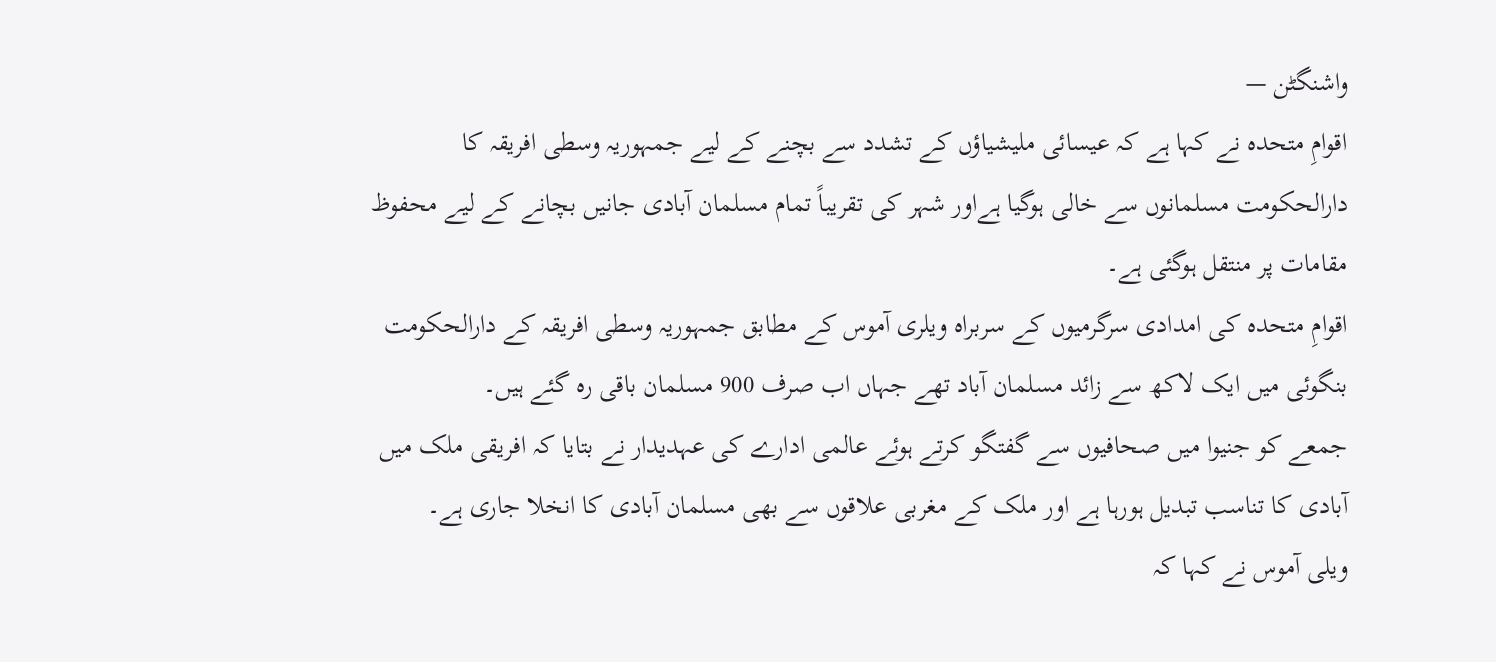واشنگٹن —
اقوامِ متحدہ نے کہا ہے کہ عیسائی ملیشیاؤں کے تشدد سے بچنے کے لیے جمہوریہ وسطی افریقہ کا دارالحکومت مسلمانوں سے خالی ہوگیا ہےاور شہر کی تقریباً تمام مسلمان آبادی جانیں بچانے کے لیے محفوظ مقامات پر منتقل ہوگئی ہے۔
اقوامِ متحدہ کی امدادی سرگرمیوں کے سربراہ ویلری آموس کے مطابق جمہوریہ وسطی افریقہ کے دارالحکومت بنگوئی میں ایک لاکھ سے زائد مسلمان آباد تھے جہاں اب صرف 900 مسلمان باقی رہ گئے ہیں۔
جمعے کو جنیوا میں صحافیوں سے گفتگو کرتے ہوئے عالمی ادارے کی عہدیدار نے بتایا کہ افریقی ملک میں آبادی کا تناسب تبدیل ہورہا ہے اور ملک کے مغربی علاقوں سے بھی مسلمان آبادی کا انخلا جاری ہے۔
ویلی آموس نے کہا کہ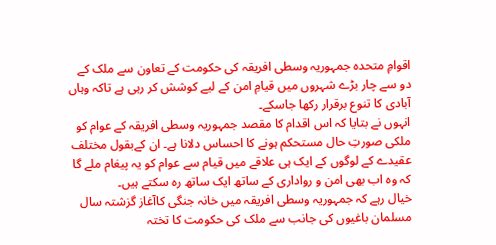اقوامِ متحدہ جمہوریہ وسطی افریقہ کی حکومت کے تعاون سے ملک کے دو سے چار بڑے شہروں میں قیامِ امن کے لیے کوشش کر رہی ہے تاکہ وہاں آبادی کا تنوع برقرار رکھا جاسکے۔
انہوں نے بتایا کہ اس اقدام کا مقصد جمہوریہ وسطی افریقہ کے عوام کو ملکی صورتِ حال مستحکم ہونے کا احساس دلانا ہے۔ ان کےبقول مختلف عقیدے کے لوگوں کے ایک ہی علاقے میں قیام سے عوام کو یہ پیغام ملے گا کہ وہ اب بھی امن و رواداری کے ساتھ ایک ساتھ رہ سکتے ہیں۔
خیال رہے کہ جمہوریہ وسطی افریقہ میں خانہ جنگی کاآغاز گزشتہ سال مسلمان باغیوں کی جانب سے ملک کی حکومت کا تختہ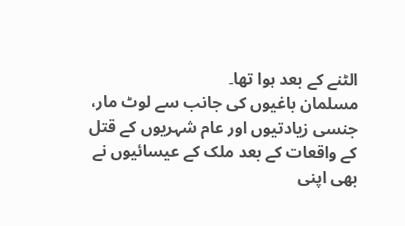الٹنے کے بعد ہوا تھا۔
مسلمان باغیوں کی جانب سے لوٹ مار، جنسی زیادتیوں اور عام شہریوں کے قتل کے واقعات کے بعد ملک کے عیسائیوں نے بھی اپنی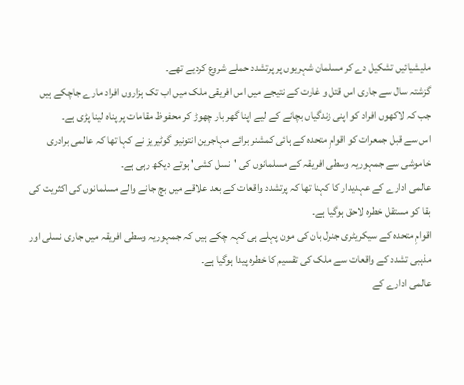ملیشیائیں تشکیل دے کر مسلمان شہریوں پر پرتشدد حملے شروع کردیے تھے۔
گزشتہ سال سے جاری اس قتل و غارت کے نتیجے میں اس افریقی ملک میں اب تک ہزاروں افراد مارے جاچکے ہیں جب کہ لاکھوں افراد کو اپنی زندگیاں بچانے کے لیے اپنا گھر بار چھوڑ کر محفوظ مقامات پر پناہ لینا پڑی ہے۔
اس سے قبل جمعرات کو اقوامِ متحدہ کے ہائی کمشنر برائے مہاجرین انتونیو گوٹیریز نے کہا تھا کہ عالمی برادری خاموشی سے جمہوریہ وسطی افریقہ کے مسلمانوں کی 'نسل کشی' ہوتے دیکھ رہی ہے۔
عالمی ادارے کے عہدیدار کا کہنا تھا کہ پرتشدد واقعات کے بعد علاقے میں بچ جانے والے مسلمانوں کی اکثریت کی بقا کو مستقل خطرہ لاحق ہوگیا ہے۔
اقوامِ متحدہ کے سیکریٹری جنرل بان کی مون پہلے ہی کہہ چکے ہیں کہ جمہوریہ وسطی افریقہ میں جاری نسلی اور مذہبی تشدد کے واقعات سے ملک کی تقسیم کا خطرہ پیدا ہوگیا ہے۔
عالمی ادارے کے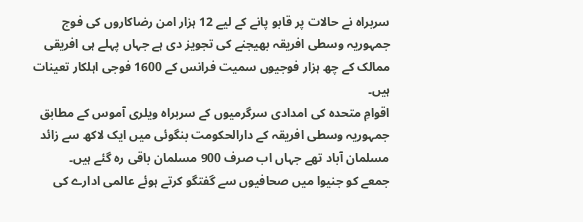سربراہ نے حالات پر قابو پانے کے لیے 12 ہزار امن رضاکاروں کی فوج جمہوریہ وسطی افریقہ بھیجنے کی تجویز دی ہے جہاں پہلے ہی افریقی ممالک کے چھ ہزار فوجیوں سمیت فرانس کے 1600 فوجی اہلکار تعینات ہیں۔
اقوامِ متحدہ کی امدادی سرگرمیوں کے سربراہ ویلری آموس کے مطابق جمہوریہ وسطی افریقہ کے دارالحکومت بنگوئی میں ایک لاکھ سے زائد مسلمان آباد تھے جہاں اب صرف 900 مسلمان باقی رہ گئے ہیں۔
جمعے کو جنیوا میں صحافیوں سے گفتگو کرتے ہوئے عالمی ادارے کی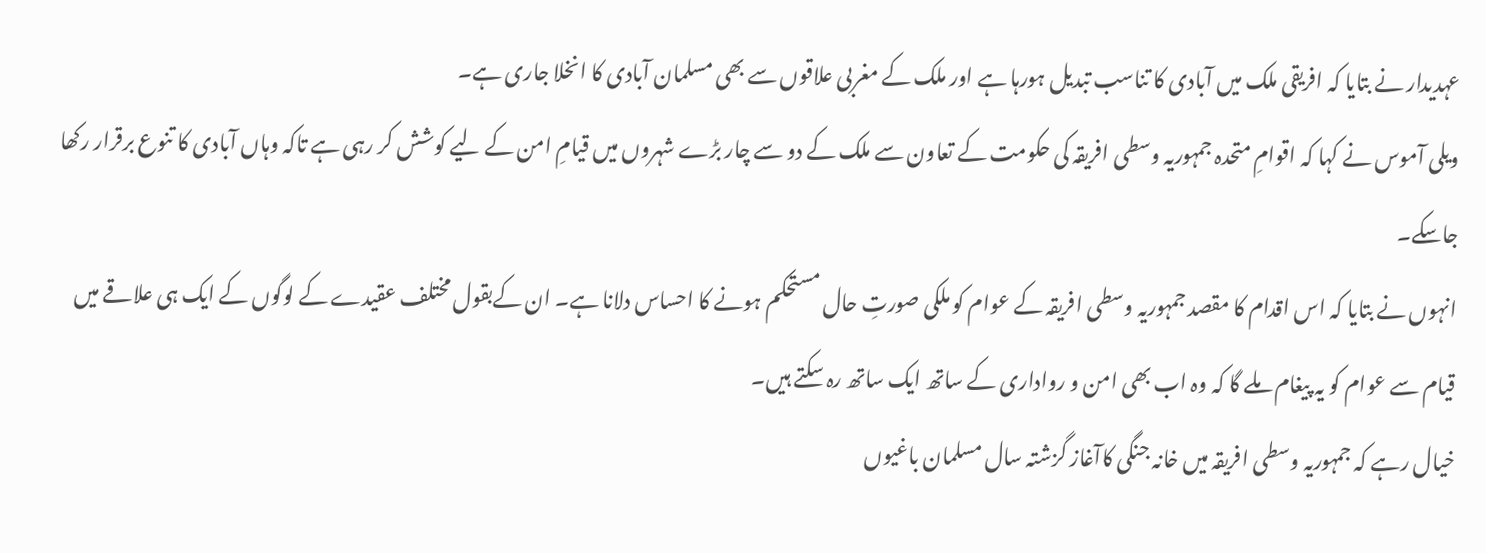عہدیدار نے بتایا کہ افریقی ملک میں آبادی کا تناسب تبدیل ہورہا ہے اور ملک کے مغربی علاقوں سے بھی مسلمان آبادی کا انخلا جاری ہے۔
ویلی آموس نے کہا کہ اقوامِ متحدہ جمہوریہ وسطی افریقہ کی حکومت کے تعاون سے ملک کے دو سے چار بڑے شہروں میں قیامِ امن کے لیے کوشش کر رہی ہے تاکہ وہاں آبادی کا تنوع برقرار رکھا جاسکے۔
انہوں نے بتایا کہ اس اقدام کا مقصد جمہوریہ وسطی افریقہ کے عوام کو ملکی صورتِ حال مستحکم ہونے کا احساس دلانا ہے۔ ان کےبقول مختلف عقیدے کے لوگوں کے ایک ہی علاقے میں قیام سے عوام کو یہ پیغام ملے گا کہ وہ اب بھی امن و رواداری کے ساتھ ایک ساتھ رہ سکتے ہیں۔
خیال رہے کہ جمہوریہ وسطی افریقہ میں خانہ جنگی کاآغاز گزشتہ سال مسلمان باغیوں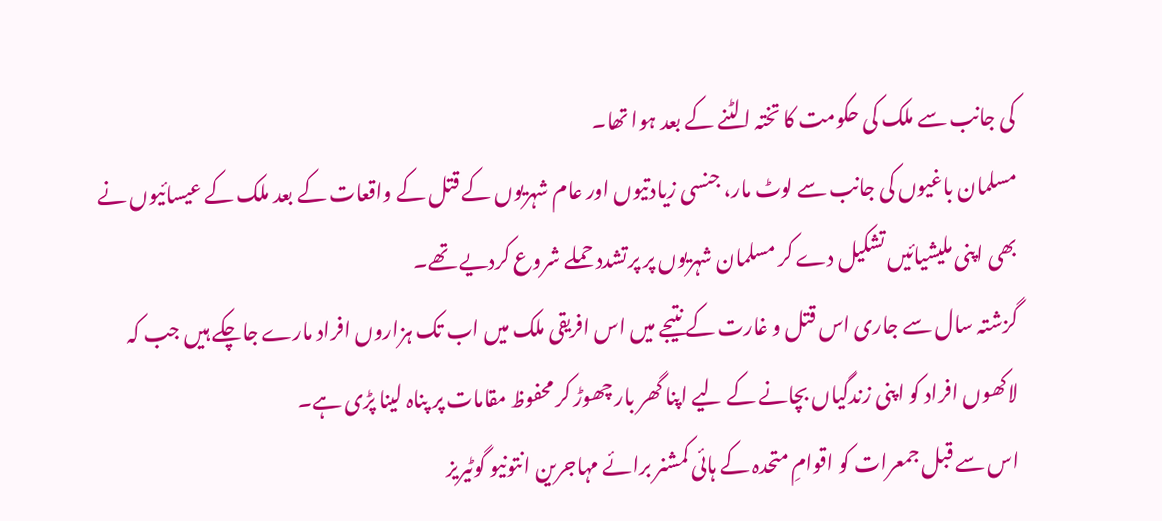کی جانب سے ملک کی حکومت کا تختہ الٹنے کے بعد ہوا تھا۔
مسلمان باغیوں کی جانب سے لوٹ مار، جنسی زیادتیوں اور عام شہریوں کے قتل کے واقعات کے بعد ملک کے عیسائیوں نے بھی اپنی ملیشیائیں تشکیل دے کر مسلمان شہریوں پر پرتشدد حملے شروع کردیے تھے۔
گزشتہ سال سے جاری اس قتل و غارت کے نتیجے میں اس افریقی ملک میں اب تک ہزاروں افراد مارے جاچکے ہیں جب کہ لاکھوں افراد کو اپنی زندگیاں بچانے کے لیے اپنا گھر بار چھوڑ کر محفوظ مقامات پر پناہ لینا پڑی ہے۔
اس سے قبل جمعرات کو اقوامِ متحدہ کے ہائی کمشنر برائے مہاجرین انتونیو گوٹیریز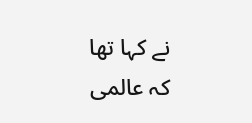نے کہا تھا کہ عالمی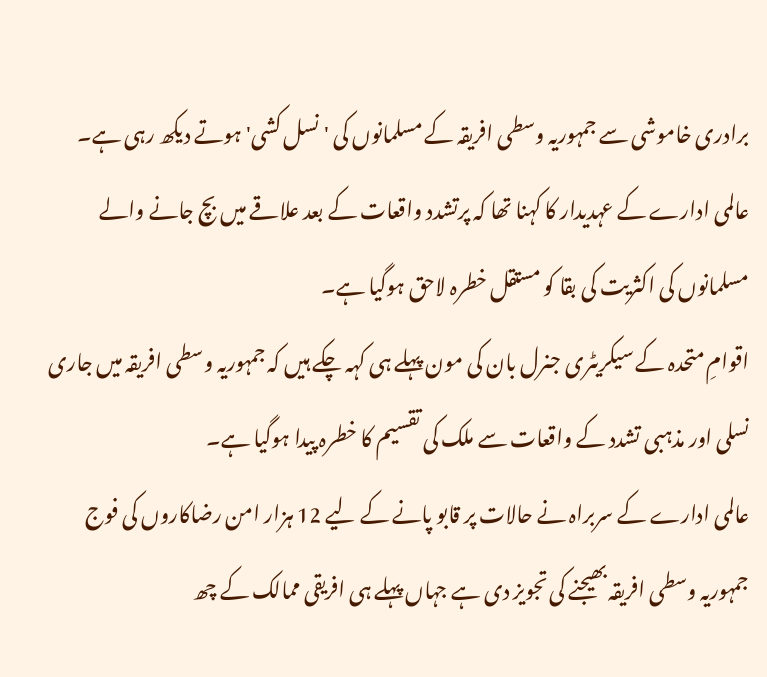برادری خاموشی سے جمہوریہ وسطی افریقہ کے مسلمانوں کی 'نسل کشی' ہوتے دیکھ رہی ہے۔
عالمی ادارے کے عہدیدار کا کہنا تھا کہ پرتشدد واقعات کے بعد علاقے میں بچ جانے والے مسلمانوں کی اکثریت کی بقا کو مستقل خطرہ لاحق ہوگیا ہے۔
اقوامِ متحدہ کے سیکریٹری جنرل بان کی مون پہلے ہی کہہ چکے ہیں کہ جمہوریہ وسطی افریقہ میں جاری نسلی اور مذہبی تشدد کے واقعات سے ملک کی تقسیم کا خطرہ پیدا ہوگیا ہے۔
عالمی ادارے کے سربراہ نے حالات پر قابو پانے کے لیے 12 ہزار امن رضاکاروں کی فوج جمہوریہ وسطی افریقہ بھیجنے کی تجویز دی ہے جہاں پہلے ہی افریقی ممالک کے چھ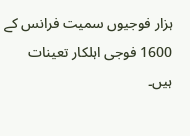ہزار فوجیوں سمیت فرانس کے 1600 فوجی اہلکار تعینات ہیں۔